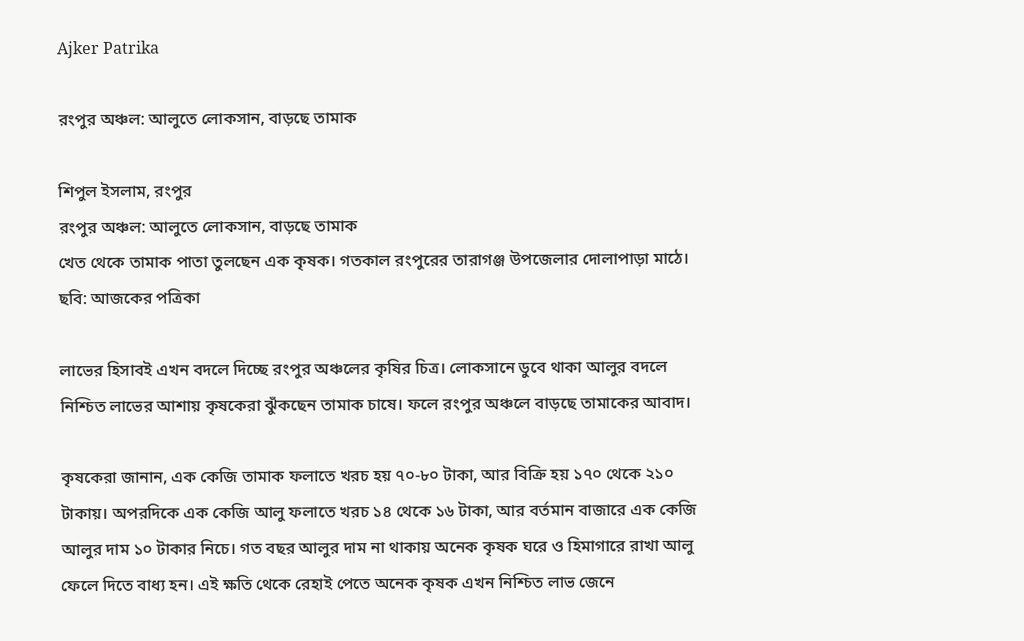Ajker Patrika

রংপুর অঞ্চল: আলুতে লোকসান, বাড়ছে তামাক

শিপুল ইসলাম, রংপুর
রংপুর অঞ্চল: আলুতে লোকসান, বাড়ছে তামাক
খেত থেকে তামাক পাতা তুলছেন এক কৃষক। গতকাল রংপুরের তারাগঞ্জ উপজেলার দোলাপাড়া মাঠে। ছবি: আজকের পত্রিকা

লাভের হিসাবই এখন বদলে দিচ্ছে রংপুর অঞ্চলের কৃষির চিত্র। লোকসানে ডুবে থাকা আলুর বদলে নিশ্চিত লাভের আশায় কৃষকেরা ঝুঁকছেন তামাক চাষে। ফলে রংপুর অঞ্চলে বাড়ছে তামাকের আবাদ।

কৃষকেরা জানান, এক কেজি তামাক ফলাতে খরচ হয় ৭০-৮০ টাকা, আর বিক্রি হয় ১৭০ থেকে ২১০ টাকায়। অপরদিকে এক কেজি আলু ফলাতে খরচ ১৪ থেকে ১৬ টাকা, আর বর্তমান বাজারে এক কেজি আলুর দাম ১০ টাকার নিচে। গত বছর আলুর দাম না থাকায় অনেক কৃষক ঘরে ও হিমাগারে রাখা আলু ফেলে দিতে বাধ্য হন। এই ক্ষতি থেকে রেহাই পেতে অনেক কৃষক এখন নিশ্চিত লাভ জেনে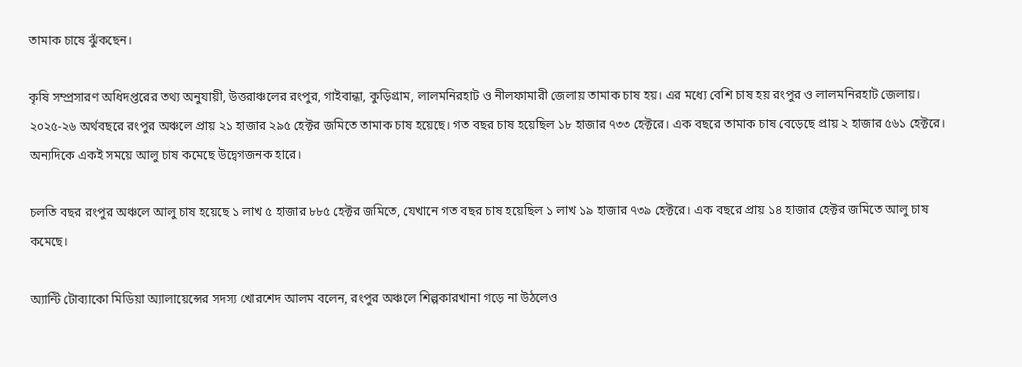তামাক চাষে ঝুঁকছেন।

কৃষি সম্প্রসারণ অধিদপ্তরের তথ্য অনুযায়ী, উত্তরাঞ্চলের রংপুর, গাইবান্ধা, কুড়িগ্রাম, লালমনিরহাট ও নীলফামারী জেলায় তামাক চাষ হয়। এর মধ্যে বেশি চাষ হয় রংপুর ও লালমনিরহাট জেলায়। ২০২৫-২৬ অর্থবছরে রংপুর অঞ্চলে প্রায় ২১ হাজার ২৯৫ হেক্টর জমিতে তামাক চাষ হয়েছে। গত বছর চাষ হয়েছিল ১৮ হাজার ৭৩৩ হেক্টরে। এক বছরে তামাক চাষ বেড়েছে প্রায় ২ হাজার ৫৬১ হেক্টরে। অন্যদিকে একই সময়ে আলু চাষ কমেছে উদ্বেগজনক হারে।

চলতি বছর রংপুর অঞ্চলে আলু চাষ হয়েছে ১ লাখ ৫ হাজার ৮৮৫ হেক্টর জমিতে, যেখানে গত বছর চাষ হয়েছিল ১ লাখ ১৯ হাজার ৭৩৯ হেক্টরে। এক বছরে প্রায় ১৪ হাজার হেক্টর জমিতে আলু চাষ কমেছে।

অ্যান্টি টোব্যাকো মিডিয়া অ্যালায়েন্সের সদস্য খোরশেদ আলম বলেন, রংপুর অঞ্চলে শিল্পকারখানা গড়ে না উঠলেও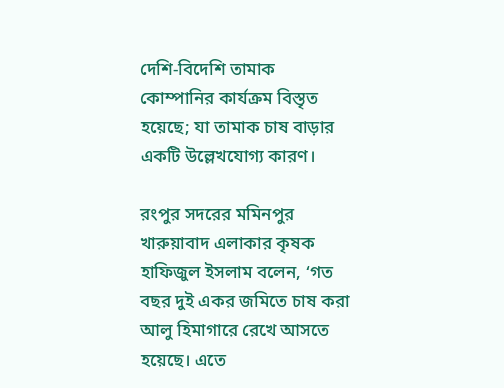দেশি-বিদেশি তামাক কোম্পানির কার্যক্রম বিস্তৃত হয়েছে; যা তামাক চাষ বাড়ার একটি উল্লেখযোগ্য কারণ।

রংপুর সদরের মমিনপুর খারুয়াবাদ এলাকার কৃষক হাফিজুল ইসলাম বলেন, ‘গত বছর দুই একর জমিতে চাষ করা আলু হিমাগারে রেখে আসতে হয়েছে। এতে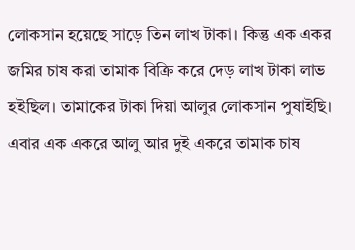লোকসান হয়েছে সাড়ে তিন লাখ টাকা। কিন্তু এক একর জমির চাষ করা তামাক বিক্রি করে দেড় লাখ টাকা লাভ হইছিল। তামাকের টাকা দিয়া আলুর লোকসান পুষাইছি। এবার এক একরে আলু আর দুই একরে তামাক চাষ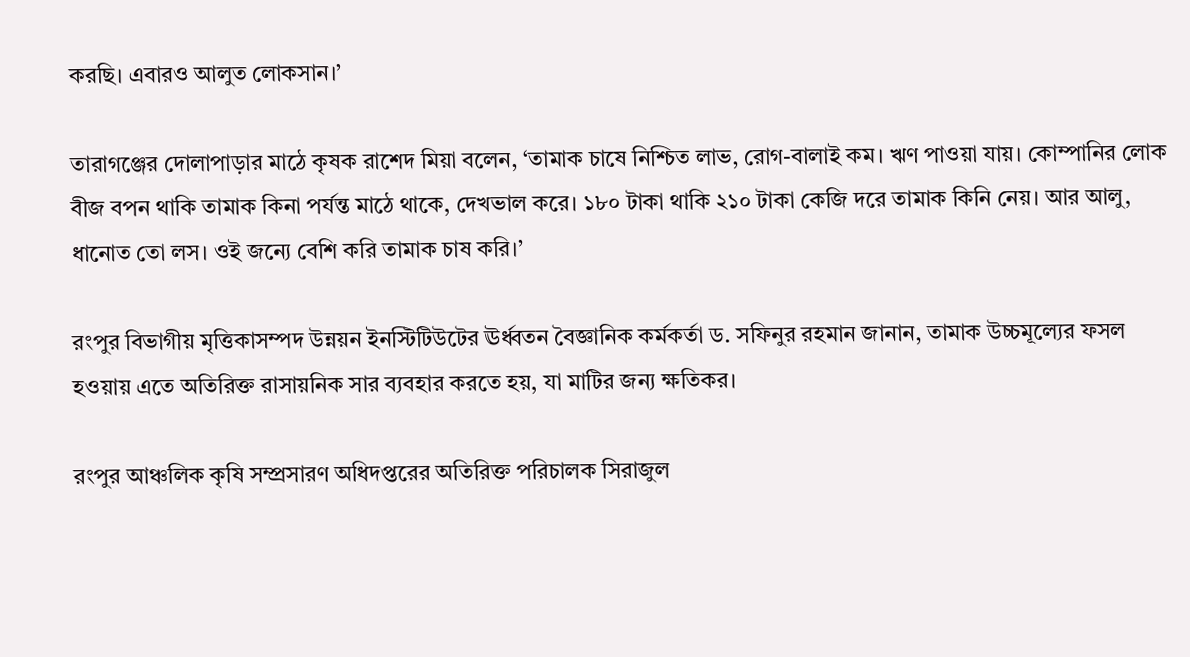করছি। এবারও আলুত লোকসান।’

তারাগঞ্জের দোলাপাড়ার মাঠে কৃষক রাশেদ মিয়া বলেন, ‘তামাক চাষে নিশ্চিত লাভ, রোগ-বালাই কম। ঋণ পাওয়া যায়। কোম্পানির লোক বীজ বপন থাকি তামাক কিনা পর্যন্ত মাঠে থাকে, দেখভাল করে। ১৮০ টাকা থাকি ২১০ টাকা কেজি দরে তামাক কিনি নেয়। আর আলু, ধানোত তো লস। ওই জন্যে বেশি করি তামাক চাষ করি।’

রংপুর বিভাগীয় মৃত্তিকাসম্পদ উন্নয়ন ইনস্টিটিউটের ঊর্ধ্বতন বৈজ্ঞানিক কর্মকর্তা ড. সফিনুর রহমান জানান, তামাক উচ্চমূল্যের ফসল হওয়ায় এতে অতিরিক্ত রাসায়নিক সার ব্যবহার করতে হয়, যা মাটির জন্য ক্ষতিকর।

রংপুর আঞ্চলিক কৃষি সম্প্রসারণ অধিদপ্তরের অতিরিক্ত পরিচালক সিরাজুল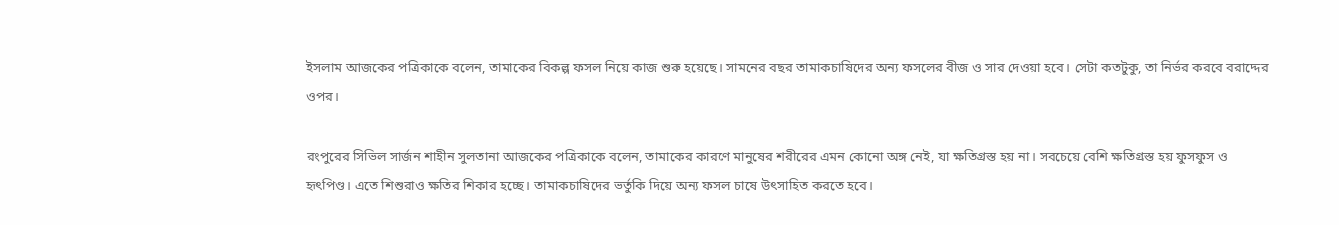ইসলাম আজকের পত্রিকাকে বলেন, তামাকের বিকল্প ফসল নিয়ে কাজ শুরু হয়েছে। সামনের বছর তামাকচাষিদের অন্য ফসলের বীজ ও সার দেওয়া হবে। সেটা কতটুকু, তা নির্ভর করবে বরাদ্দের ওপর।

রংপুরের সিভিল সার্জন শাহীন সুলতানা আজকের পত্রিকাকে বলেন, তামাকের কারণে মানুষের শরীরের এমন কোনো অঙ্গ নেই, যা ক্ষতিগ্রস্ত হয় না। সবচেয়ে বেশি ক্ষতিগ্রস্ত হয় ফুসফুস ও হৃৎপিণ্ড। এতে শিশুরাও ক্ষতির শিকার হচ্ছে। তামাকচাষিদের ভর্তুকি দিয়ে অন্য ফসল চাষে উৎসাহিত করতে হবে।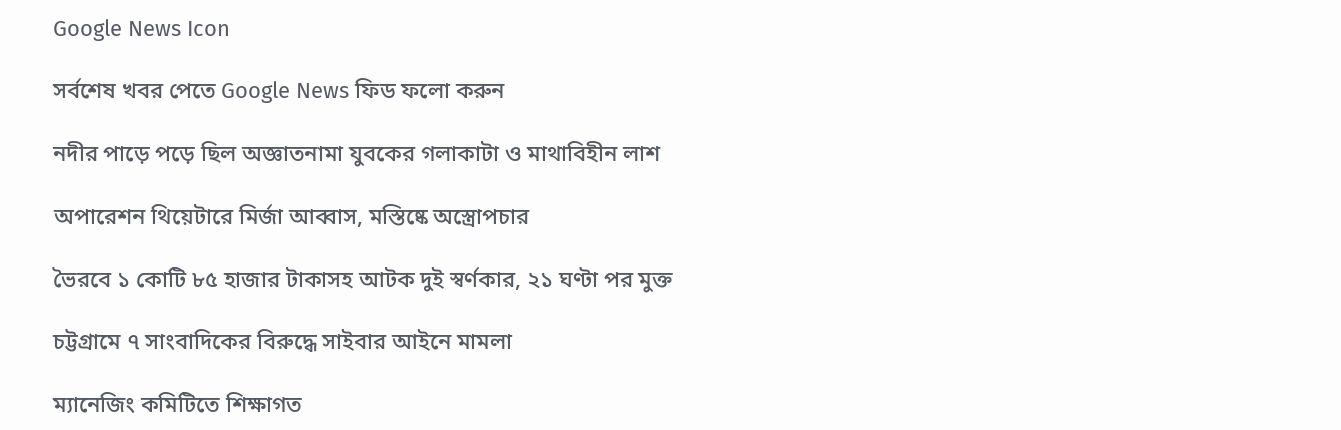Google News Icon

সর্বশেষ খবর পেতে Google News ফিড ফলো করুন

নদীর পাড়ে পড়ে ছিল অজ্ঞাতনামা যুবকের গলাকাটা ও মাথাবিহীন লাশ

অপারেশন থিয়েটারে মির্জা আব্বাস, মস্তিষ্কে অস্ত্রোপচার

ভৈরবে ১ কোটি ৮৫ হাজার টাকাসহ আটক দুই স্বর্ণকার, ২১ ঘণ্টা পর মুক্ত

চট্টগ্রামে ৭ সাংবাদিকের বিরুদ্ধে সাইবার আইনে মামলা

ম্যানেজিং কমিটিতে শিক্ষাগত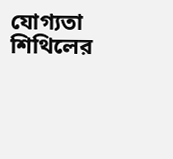যোগ্যতা শিথিলের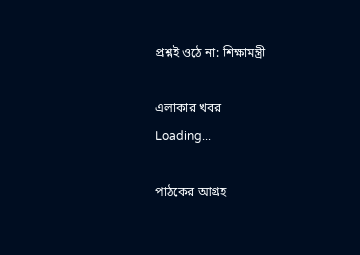প্রশ্নই ওঠে না: শিক্ষামন্ত্রী

এলাকার খবর
Loading...

পাঠকের আগ্রহ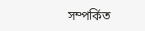সম্পর্কিত